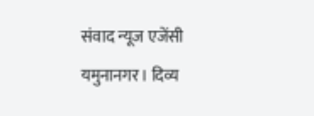संवाद न्यूज एजेंसी
यमुनानगर। दिव्य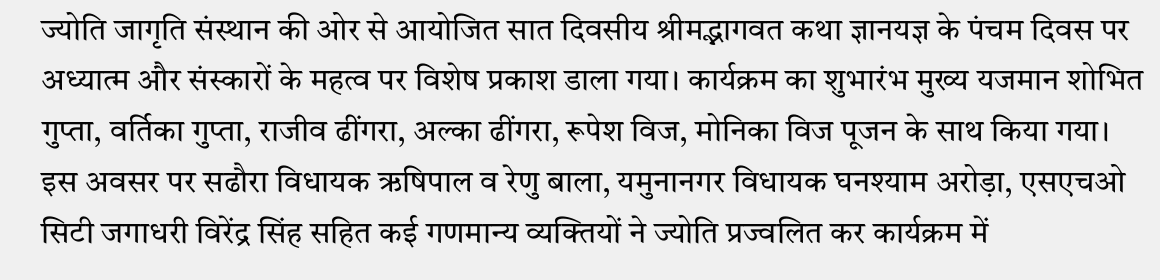ज्योति जागृति संस्थान की ओर से आयोजित सात दिवसीय श्रीमद्भागवत कथा ज्ञानयज्ञ के पंचम दिवस पर अध्यात्म और संस्कारों के महत्व पर विशेष प्रकाश डाला गया। कार्यक्रम का शुभारंभ मुख्य यजमान शोभित गुप्ता, वर्तिका गुप्ता, राजीव ढींगरा, अल्का ढींगरा, रूपेश विज, मोनिका विज पूजन के साथ किया गया।
इस अवसर पर सढौरा विधायक ऋषिपाल व रेणु बाला, यमुनानगर विधायक घनश्याम अरोड़ा, एसएचओ सिटी जगाधरी विरेंद्र सिंह सहित कई गणमान्य व्यक्तियों ने ज्योति प्रज्वलित कर कार्यक्रम में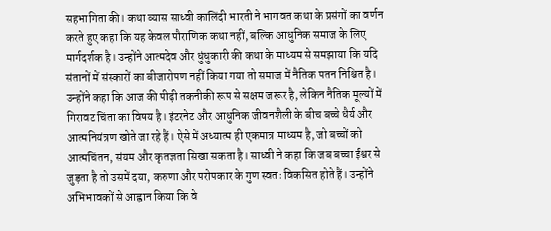सहभागिता की। कथा व्यास साध्वी कालिंदी भारती ने भागवत कथा के प्रसंगों का वर्णन करते हुए कहा कि यह केवल पौराणिक कथा नहीं, बल्कि आधुनिक समाज के लिए मार्गदर्शक है। उन्होंने आत्मदेव और धुंधुकारी की कथा के माध्यम से समझाया कि यदि संतानों में संस्कारों का बीजारोपण नहीं किया गया तो समाज में नैतिक पतन निश्चित है।
उन्होंने कहा कि आज की पीढ़ी तकनीकी रूप से सक्षम जरूर है, लेकिन नैतिक मूल्यों में गिरावट चिंता का विषय है। इंटरनेट और आधुनिक जीवनशैली के बीच बच्चे धैर्य और आत्मनियंत्रण खोते जा रहे हैं। ऐसे में अध्यात्म ही एकमात्र माध्यम है, जो बच्चों को आत्मचिंतन, संयम और कृतज्ञता सिखा सकता है। साध्वी ने कहा कि जब बच्चा ईश्वर से जुड़ता है तो उसमें दया, करुणा और परोपकार के गुण स्वतः विकसित होते हैं। उन्होंने अभिभावकों से आह्वान किया कि वे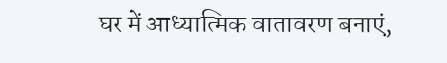घर में आध्यात्मिक वातावरण बनाएं,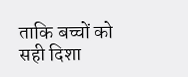ताकि बच्चों को सही दिशा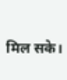मिल सके।